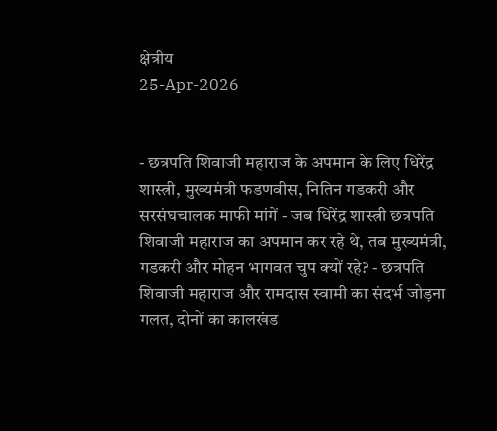क्षेत्रीय
25-Apr-2026


- छत्रपति शिवाजी महाराज के अपमान के लिए धिरेंद्र शास्त्री, मुख्यमंत्री फडणवीस, नितिन गडकरी और सरसंघचालक माफी मांगें - जब धिरेंद्र शास्त्री छत्रपति शिवाजी महाराज का अपमान कर रहे थे, तब मुख्यमंत्री, गडकरी और मोहन भागवत चुप क्यों रहे? - छत्रपति शिवाजी महाराज और रामदास स्वामी का संदर्भ जोड़ना गलत, दोनों का कालखंड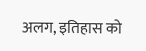अलग, इतिहास को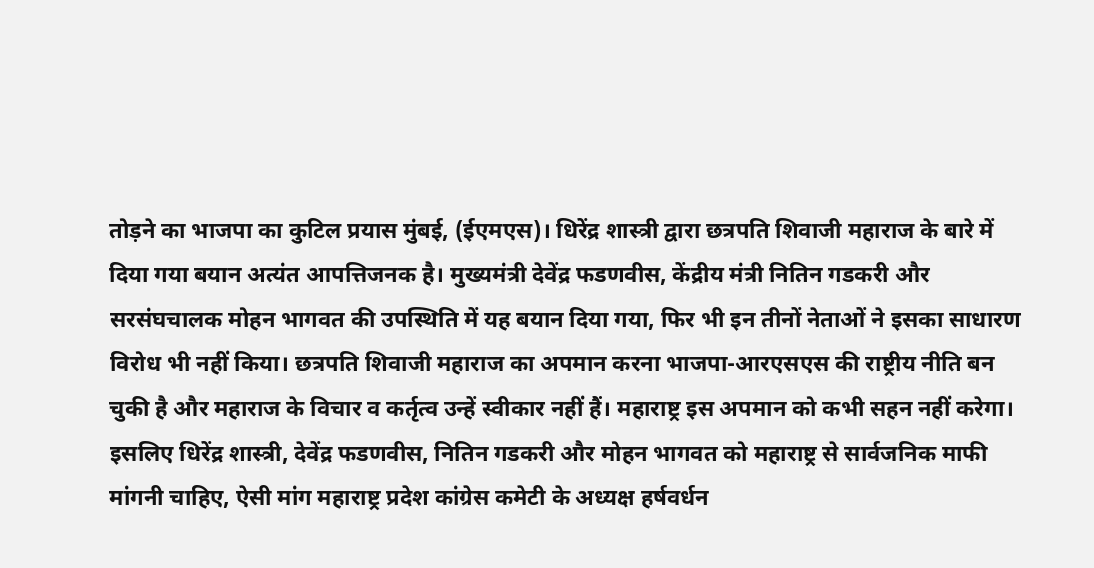तोड़ने का भाजपा का कुटिल प्रयास मुंबई, (ईएमएस)। धिरेंद्र शास्त्री द्वारा छत्रपति शिवाजी महाराज के बारे में दिया गया बयान अत्यंत आपत्तिजनक है। मुख्यमंत्री देवेंद्र फडणवीस, केंद्रीय मंत्री नितिन गडकरी और सरसंघचालक मोहन भागवत की उपस्थिति में यह बयान दिया गया, फिर भी इन तीनों नेताओं ने इसका साधारण विरोध भी नहीं किया। छत्रपति शिवाजी महाराज का अपमान करना भाजपा-आरएसएस की राष्ट्रीय नीति बन चुकी है और महाराज के विचार व कर्तृत्व उन्हें स्वीकार नहीं हैं। महाराष्ट्र इस अपमान को कभी सहन नहीं करेगा। इसलिए धिरेंद्र शास्त्री, देवेंद्र फडणवीस, नितिन गडकरी और मोहन भागवत को महाराष्ट्र से सार्वजनिक माफी मांगनी चाहिए, ऐसी मांग महाराष्ट्र प्रदेश कांग्रेस कमेटी के अध्यक्ष हर्षवर्धन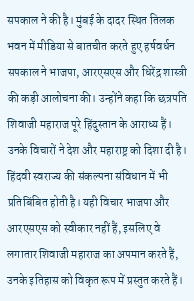सपकाल ने की है। मुंबई के दादर स्थित तिलक भवन में मीडिया से बातचीत करते हुए हर्षवर्धन सपकाल ने भाजपा, आरएसएस और धिरेंद्र शास्त्री की कड़ी आलोचना की। उन्होंने कहा कि छत्रपति शिवाजी महाराज पूरे हिंदुस्तान के आराध्य हैं। उनके विचारों ने देश और महाराष्ट्र को दिशा दी है। हिंदवी स्वराज्य की संकल्पना संविधान में भी प्रतिबिंबित होती है। यही विचार भाजपा और आरएसएस को स्वीकार नहीं हैं, इसलिए वे लगातार शिवाजी महाराज का अपमान करते हैं, उनके इतिहास को विकृत रूप में प्रस्तुत करते हैं।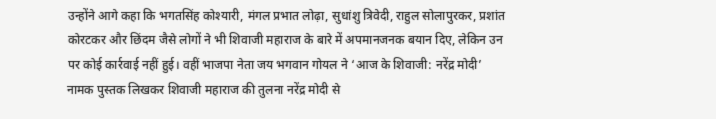उन्होंने आगे कहा कि भगतसिंह कोश्यारी, मंगल प्रभात लोढ़ा, सुधांशु त्रिवेदी, राहुल सोलापुरकर, प्रशांत कोरटकर और छिंदम जैसे लोगों ने भी शिवाजी महाराज के बारे में अपमानजनक बयान दिए, लेकिन उन पर कोई कार्रवाई नहीं हुई। वहीं भाजपा नेता जय भगवान गोयल ने ‘आज के शिवाजी: नरेंद्र मोदी’ नामक पुस्तक लिखकर शिवाजी महाराज की तुलना नरेंद्र मोदी से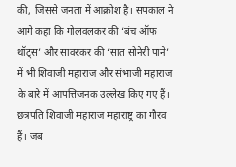की, जिससे जनता में आक्रोश है। सपकाल ने आगे कहा कि गोलवलकर की ‘बंच ऑफ थॉट्स’ और सावरकर की ‘सात सोनेरी पाने’ में भी शिवाजी महाराज और संभाजी महाराज के बारे में आपत्तिजनक उल्लेख किए गए हैं। छत्रपति शिवाजी महाराज महाराष्ट्र का गौरव हैं। जब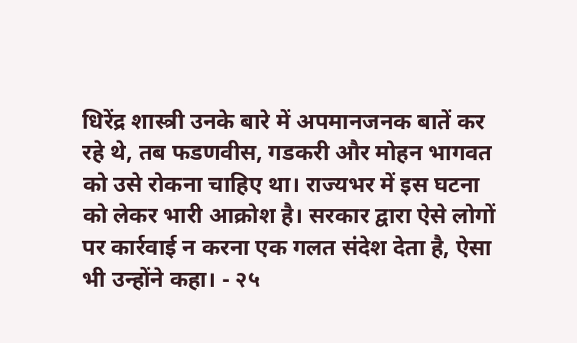धिरेंद्र शास्त्री उनके बारे में अपमानजनक बातें कर रहे थे, तब फडणवीस, गडकरी और मोहन भागवत को उसे रोकना चाहिए था। राज्यभर में इस घटना को लेकर भारी आक्रोश है। सरकार द्वारा ऐसे लोगों पर कार्रवाई न करना एक गलत संदेश देता है, ऐसा भी उन्होंने कहा। - २५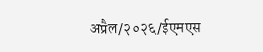अप्रैल/२०२६/ईएमएस